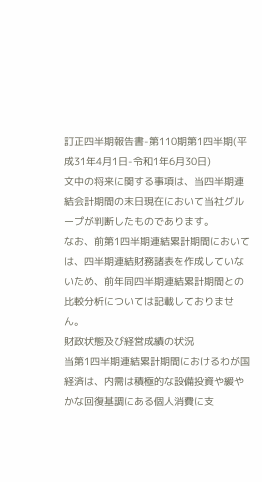訂正四半期報告書-第110期第1四半期(平成31年4月1日-令和1年6月30日)
文中の将来に関する事項は、当四半期連結会計期間の末日現在において当社グループが判断したものであります。
なお、前第1四半期連結累計期間においては、四半期連結財務諸表を作成していないため、前年同四半期連結累計期間との比較分析については記載しておりません。
財政状態及び経営成績の状況
当第1四半期連結累計期間におけるわが国経済は、内需は積極的な設備投資や緩やかな回復基調にある個人消費に支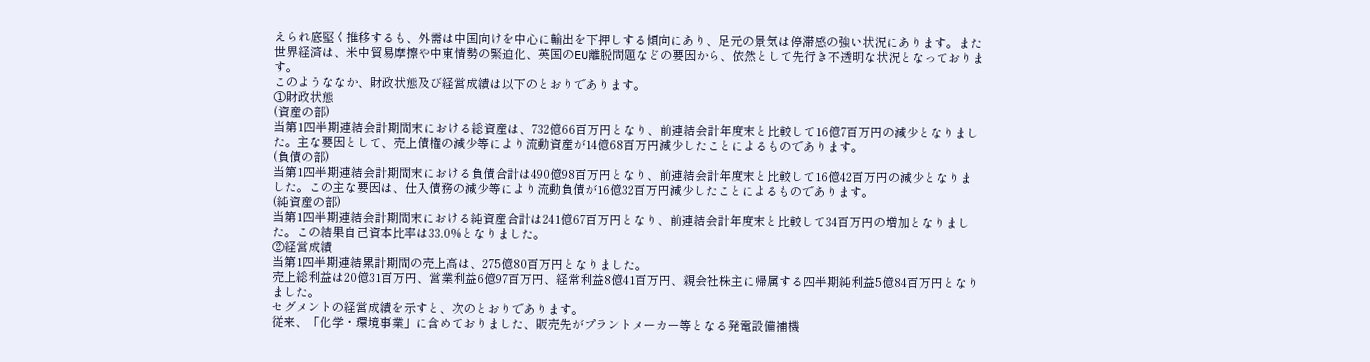えられ底堅く推移するも、外需は中国向けを中心に輸出を下押しする傾向にあり、足元の景気は停滞感の強い状況にあります。また世界経済は、米中貿易摩擦や中東情勢の緊迫化、英国のEU離脱問題などの要因から、依然として先行き不透明な状況となっております。
このようななか、財政状態及び経営成績は以下のとおりであります。
①財政状態
(資産の部)
当第1四半期連結会計期間末における総資産は、732億66百万円となり、前連結会計年度末と比較して16億7百万円の減少となりました。主な要因として、売上債権の減少等により流動資産が14億68百万円減少したことによるものであります。
(負債の部)
当第1四半期連結会計期間末における負債合計は490億98百万円となり、前連結会計年度末と比較して16億42百万円の減少となりました。この主な要因は、仕入債務の減少等により流動負債が16億32百万円減少したことによるものであります。
(純資産の部)
当第1四半期連結会計期間末における純資産合計は241億67百万円となり、前連結会計年度末と比較して34百万円の増加となりました。この結果自己資本比率は33.0%となりました。
②経営成績
当第1四半期連結累計期間の売上高は、275億80百万円となりました。
売上総利益は20億31百万円、営業利益6億97百万円、経常利益8億41百万円、親会社株主に帰属する四半期純利益5億84百万円となりました。
セグメントの経営成績を示すと、次のとおりであります。
従来、「化学・環境事業」に含めておりました、販売先がプラントメーカー等となる発電設備補機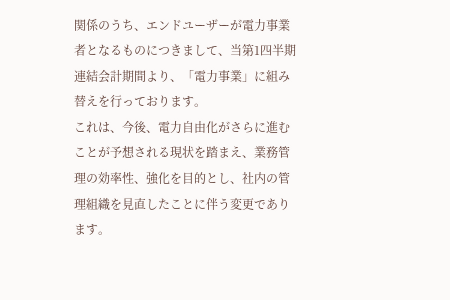関係のうち、エンドユーザーが電力事業者となるものにつきまして、当第1四半期連結会計期間より、「電力事業」に組み替えを行っております。
これは、今後、電力自由化がさらに進むことが予想される現状を踏まえ、業務管理の効率性、強化を目的とし、社内の管理組織を見直したことに伴う変更であります。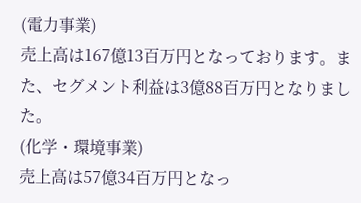(電力事業)
売上高は167億13百万円となっております。また、セグメント利益は3億88百万円となりました。
(化学・環境事業)
売上高は57億34百万円となっ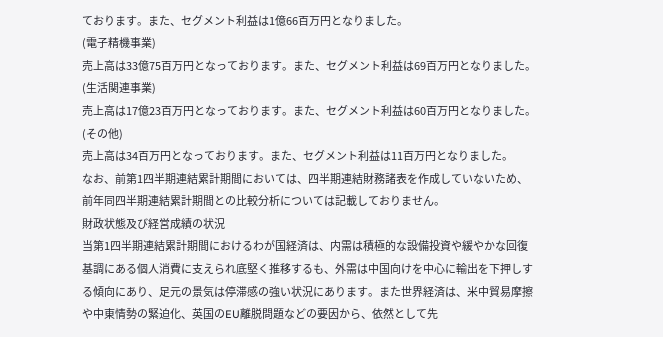ております。また、セグメント利益は1億66百万円となりました。
(電子精機事業)
売上高は33億75百万円となっております。また、セグメント利益は69百万円となりました。
(生活関連事業)
売上高は17億23百万円となっております。また、セグメント利益は60百万円となりました。
(その他)
売上高は34百万円となっております。また、セグメント利益は11百万円となりました。
なお、前第1四半期連結累計期間においては、四半期連結財務諸表を作成していないため、前年同四半期連結累計期間との比較分析については記載しておりません。
財政状態及び経営成績の状況
当第1四半期連結累計期間におけるわが国経済は、内需は積極的な設備投資や緩やかな回復基調にある個人消費に支えられ底堅く推移するも、外需は中国向けを中心に輸出を下押しする傾向にあり、足元の景気は停滞感の強い状況にあります。また世界経済は、米中貿易摩擦や中東情勢の緊迫化、英国のEU離脱問題などの要因から、依然として先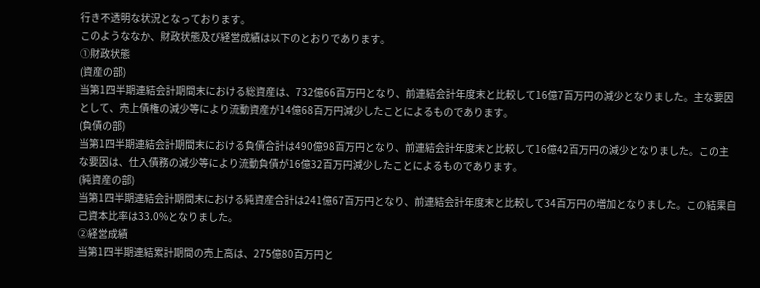行き不透明な状況となっております。
このようななか、財政状態及び経営成績は以下のとおりであります。
①財政状態
(資産の部)
当第1四半期連結会計期間末における総資産は、732億66百万円となり、前連結会計年度末と比較して16億7百万円の減少となりました。主な要因として、売上債権の減少等により流動資産が14億68百万円減少したことによるものであります。
(負債の部)
当第1四半期連結会計期間末における負債合計は490億98百万円となり、前連結会計年度末と比較して16億42百万円の減少となりました。この主な要因は、仕入債務の減少等により流動負債が16億32百万円減少したことによるものであります。
(純資産の部)
当第1四半期連結会計期間末における純資産合計は241億67百万円となり、前連結会計年度末と比較して34百万円の増加となりました。この結果自己資本比率は33.0%となりました。
②経営成績
当第1四半期連結累計期間の売上高は、275億80百万円と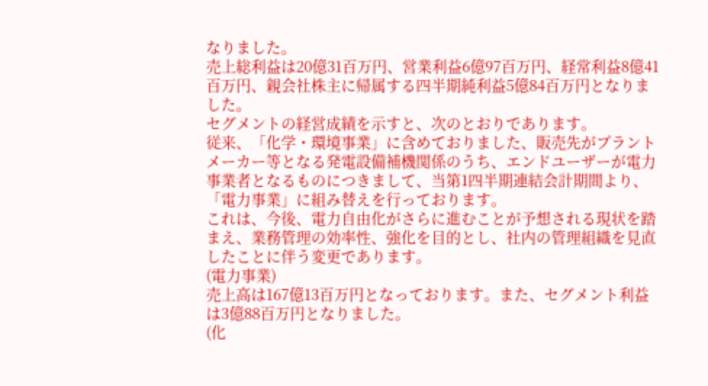なりました。
売上総利益は20億31百万円、営業利益6億97百万円、経常利益8億41百万円、親会社株主に帰属する四半期純利益5億84百万円となりました。
セグメントの経営成績を示すと、次のとおりであります。
従来、「化学・環境事業」に含めておりました、販売先がプラントメーカー等となる発電設備補機関係のうち、エンドユーザーが電力事業者となるものにつきまして、当第1四半期連結会計期間より、「電力事業」に組み替えを行っております。
これは、今後、電力自由化がさらに進むことが予想される現状を踏まえ、業務管理の効率性、強化を目的とし、社内の管理組織を見直したことに伴う変更であります。
(電力事業)
売上高は167億13百万円となっております。また、セグメント利益は3億88百万円となりました。
(化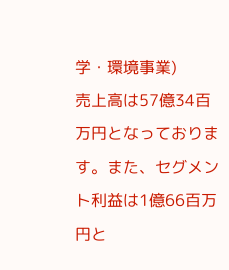学・環境事業)
売上高は57億34百万円となっております。また、セグメント利益は1億66百万円と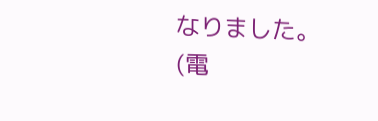なりました。
(電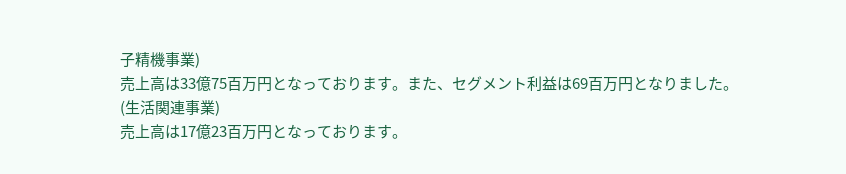子精機事業)
売上高は33億75百万円となっております。また、セグメント利益は69百万円となりました。
(生活関連事業)
売上高は17億23百万円となっております。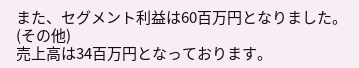また、セグメント利益は60百万円となりました。
(その他)
売上高は34百万円となっております。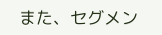また、セグメン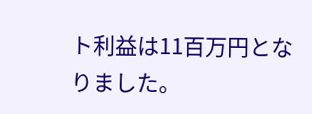ト利益は11百万円となりました。